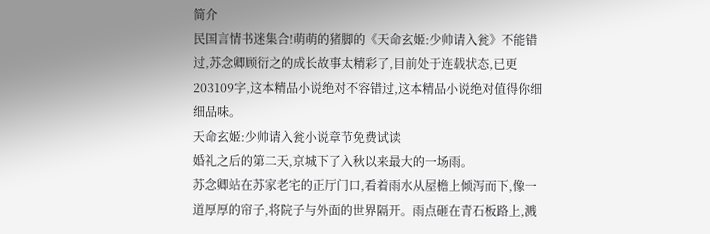简介
民国言情书迷集合!萌萌的猪脚的《天命玄姬:少帅请入瓮》不能错过,苏念卿顾衍之的成长故事太精彩了,目前处于连载状态,已更203109字,这本精品小说绝对不容错过,这本精品小说绝对值得你细细品味。
天命玄姬:少帅请入瓮小说章节免费试读
婚礼之后的第二天,京城下了入秋以来最大的一场雨。
苏念卿站在苏家老宅的正厅门口,看着雨水从屋檐上倾泻而下,像一道厚厚的帘子,将院子与外面的世界隔开。雨点砸在青石板路上,溅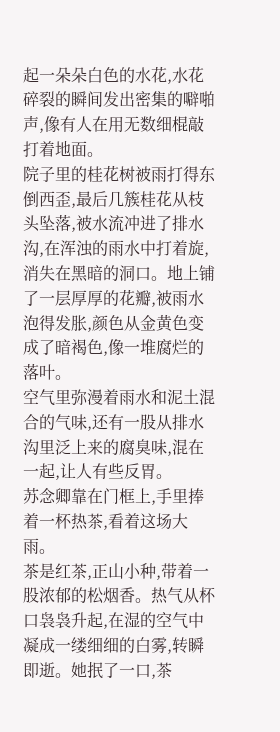起一朵朵白色的水花,水花碎裂的瞬间发出密集的噼啪声,像有人在用无数细棍敲打着地面。
院子里的桂花树被雨打得东倒西歪,最后几簇桂花从枝头坠落,被水流冲进了排水沟,在浑浊的雨水中打着旋,消失在黑暗的洞口。地上铺了一层厚厚的花瓣,被雨水泡得发胀,颜色从金黄色变成了暗褐色,像一堆腐烂的落叶。
空气里弥漫着雨水和泥土混合的气味,还有一股从排水沟里泛上来的腐臭味,混在一起,让人有些反胃。
苏念卿靠在门框上,手里捧着一杯热茶,看着这场大雨。
茶是红茶,正山小种,带着一股浓郁的松烟香。热气从杯口袅袅升起,在湿的空气中凝成一缕细细的白雾,转瞬即逝。她抿了一口,茶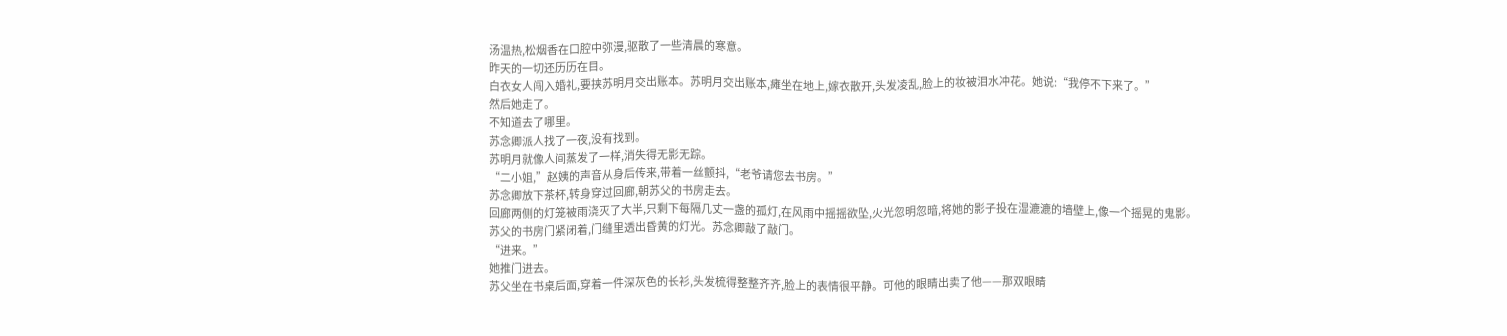汤温热,松烟香在口腔中弥漫,驱散了一些清晨的寒意。
昨天的一切还历历在目。
白衣女人闯入婚礼,要挟苏明月交出账本。苏明月交出账本,瘫坐在地上,嫁衣散开,头发凌乱,脸上的妆被泪水冲花。她说:“我停不下来了。”
然后她走了。
不知道去了哪里。
苏念卿派人找了一夜,没有找到。
苏明月就像人间蒸发了一样,消失得无影无踪。
“二小姐,”赵姨的声音从身后传来,带着一丝颤抖,“老爷请您去书房。”
苏念卿放下茶杯,转身穿过回廊,朝苏父的书房走去。
回廊两侧的灯笼被雨浇灭了大半,只剩下每隔几丈一盏的孤灯,在风雨中摇摇欲坠,火光忽明忽暗,将她的影子投在湿漉漉的墙壁上,像一个摇晃的鬼影。
苏父的书房门紧闭着,门缝里透出昏黄的灯光。苏念卿敲了敲门。
“进来。”
她推门进去。
苏父坐在书桌后面,穿着一件深灰色的长衫,头发梳得整整齐齐,脸上的表情很平静。可他的眼睛出卖了他——那双眼睛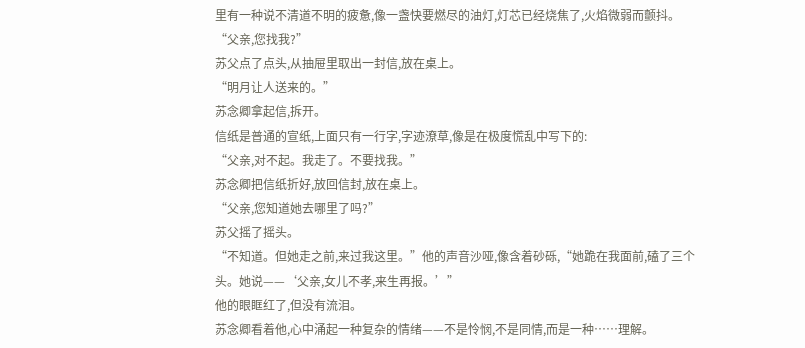里有一种说不清道不明的疲惫,像一盏快要燃尽的油灯,灯芯已经烧焦了,火焰微弱而颤抖。
“父亲,您找我?”
苏父点了点头,从抽屉里取出一封信,放在桌上。
“明月让人送来的。”
苏念卿拿起信,拆开。
信纸是普通的宣纸,上面只有一行字,字迹潦草,像是在极度慌乱中写下的:
“父亲,对不起。我走了。不要找我。”
苏念卿把信纸折好,放回信封,放在桌上。
“父亲,您知道她去哪里了吗?”
苏父摇了摇头。
“不知道。但她走之前,来过我这里。”他的声音沙哑,像含着砂砾,“她跪在我面前,磕了三个头。她说——‘父亲,女儿不孝,来生再报。’”
他的眼眶红了,但没有流泪。
苏念卿看着他,心中涌起一种复杂的情绪——不是怜悯,不是同情,而是一种……理解。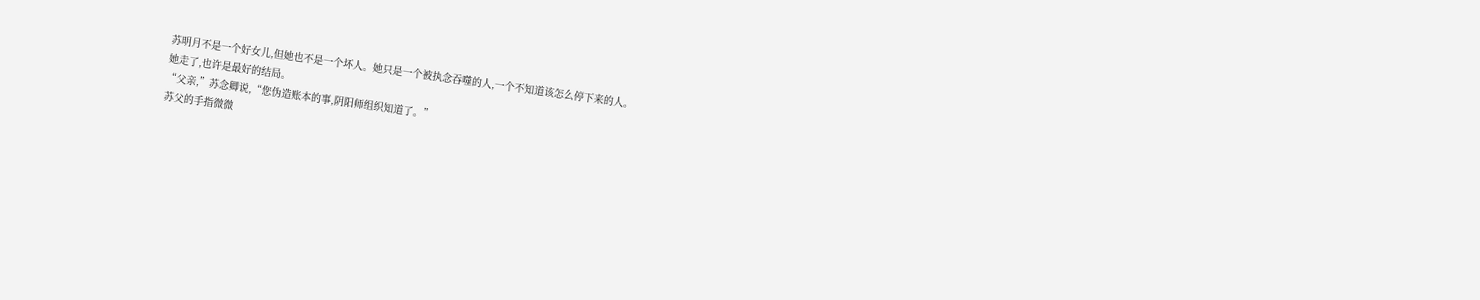苏明月不是一个好女儿,但她也不是一个坏人。她只是一个被执念吞噬的人,一个不知道该怎么停下来的人。
她走了,也许是最好的结局。
“父亲,”苏念卿说,“您伪造账本的事,阴阳师组织知道了。”
苏父的手指微微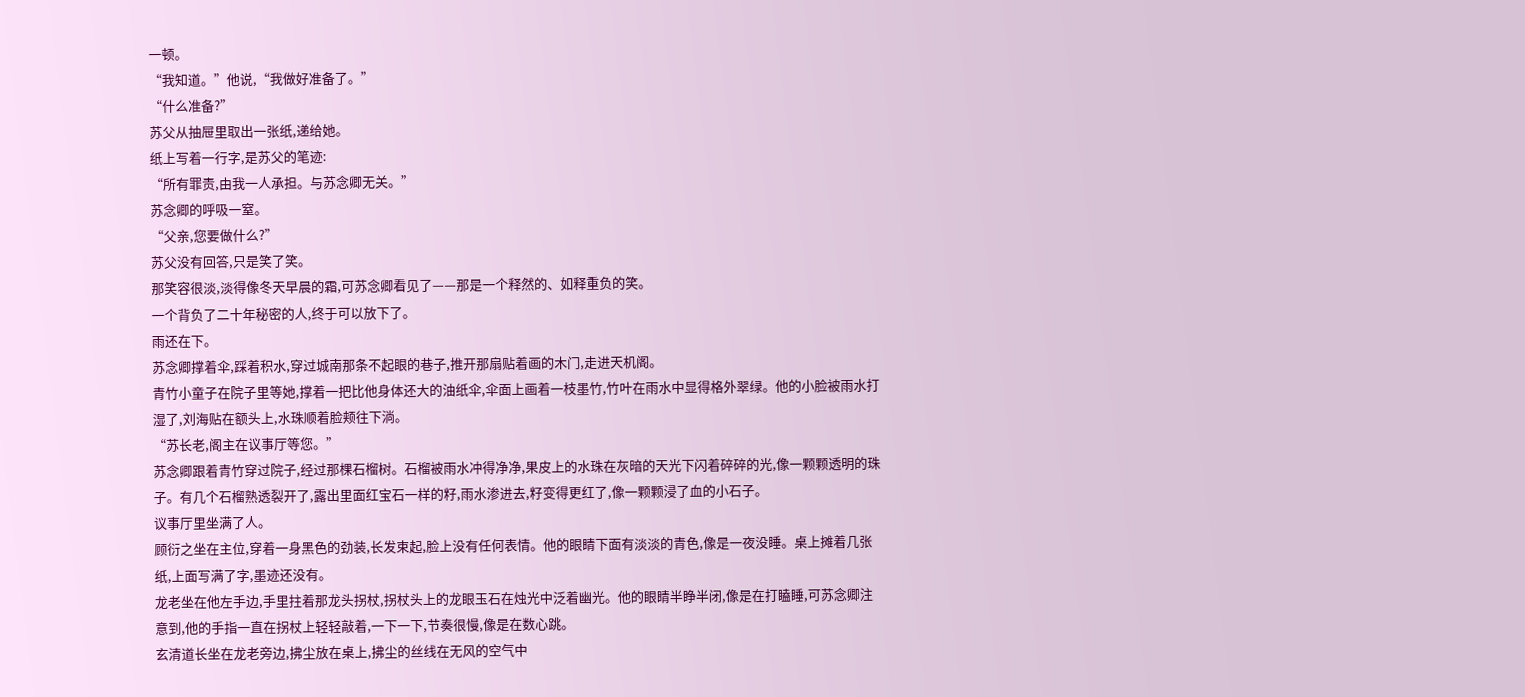一顿。
“我知道。”他说,“我做好准备了。”
“什么准备?”
苏父从抽屉里取出一张纸,递给她。
纸上写着一行字,是苏父的笔迹:
“所有罪责,由我一人承担。与苏念卿无关。”
苏念卿的呼吸一窒。
“父亲,您要做什么?”
苏父没有回答,只是笑了笑。
那笑容很淡,淡得像冬天早晨的霜,可苏念卿看见了——那是一个释然的、如释重负的笑。
一个背负了二十年秘密的人,终于可以放下了。
雨还在下。
苏念卿撑着伞,踩着积水,穿过城南那条不起眼的巷子,推开那扇贴着画的木门,走进天机阁。
青竹小童子在院子里等她,撑着一把比他身体还大的油纸伞,伞面上画着一枝墨竹,竹叶在雨水中显得格外翠绿。他的小脸被雨水打湿了,刘海贴在额头上,水珠顺着脸颊往下淌。
“苏长老,阁主在议事厅等您。”
苏念卿跟着青竹穿过院子,经过那棵石榴树。石榴被雨水冲得净净,果皮上的水珠在灰暗的天光下闪着碎碎的光,像一颗颗透明的珠子。有几个石榴熟透裂开了,露出里面红宝石一样的籽,雨水渗进去,籽变得更红了,像一颗颗浸了血的小石子。
议事厅里坐满了人。
顾衍之坐在主位,穿着一身黑色的劲装,长发束起,脸上没有任何表情。他的眼睛下面有淡淡的青色,像是一夜没睡。桌上摊着几张纸,上面写满了字,墨迹还没有。
龙老坐在他左手边,手里拄着那龙头拐杖,拐杖头上的龙眼玉石在烛光中泛着幽光。他的眼睛半睁半闭,像是在打瞌睡,可苏念卿注意到,他的手指一直在拐杖上轻轻敲着,一下一下,节奏很慢,像是在数心跳。
玄清道长坐在龙老旁边,拂尘放在桌上,拂尘的丝线在无风的空气中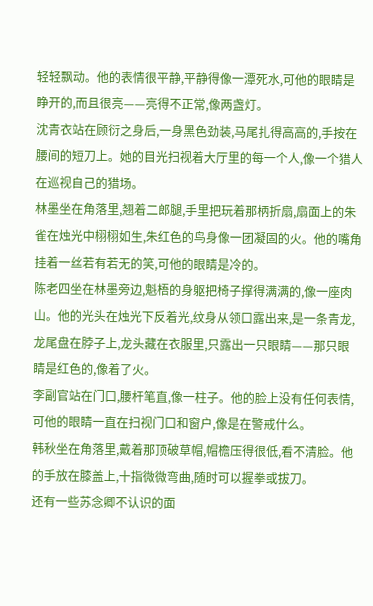轻轻飘动。他的表情很平静,平静得像一潭死水,可他的眼睛是睁开的,而且很亮——亮得不正常,像两盏灯。
沈青衣站在顾衍之身后,一身黑色劲装,马尾扎得高高的,手按在腰间的短刀上。她的目光扫视着大厅里的每一个人,像一个猎人在巡视自己的猎场。
林墨坐在角落里,翘着二郎腿,手里把玩着那柄折扇,扇面上的朱雀在烛光中栩栩如生,朱红色的鸟身像一团凝固的火。他的嘴角挂着一丝若有若无的笑,可他的眼睛是冷的。
陈老四坐在林墨旁边,魁梧的身躯把椅子撑得满满的,像一座肉山。他的光头在烛光下反着光,纹身从领口露出来,是一条青龙,龙尾盘在脖子上,龙头藏在衣服里,只露出一只眼睛——那只眼睛是红色的,像着了火。
李副官站在门口,腰杆笔直,像一柱子。他的脸上没有任何表情,可他的眼睛一直在扫视门口和窗户,像是在警戒什么。
韩秋坐在角落里,戴着那顶破草帽,帽檐压得很低,看不清脸。他的手放在膝盖上,十指微微弯曲,随时可以握拳或拔刀。
还有一些苏念卿不认识的面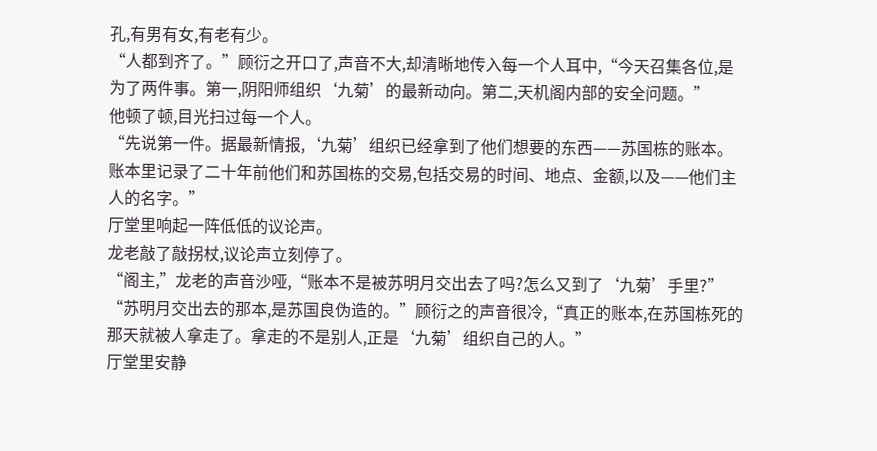孔,有男有女,有老有少。
“人都到齐了。”顾衍之开口了,声音不大,却清晰地传入每一个人耳中,“今天召集各位,是为了两件事。第一,阴阳师组织‘九菊’的最新动向。第二,天机阁内部的安全问题。”
他顿了顿,目光扫过每一个人。
“先说第一件。据最新情报,‘九菊’组织已经拿到了他们想要的东西——苏国栋的账本。账本里记录了二十年前他们和苏国栋的交易,包括交易的时间、地点、金额,以及——他们主人的名字。”
厅堂里响起一阵低低的议论声。
龙老敲了敲拐杖,议论声立刻停了。
“阁主,”龙老的声音沙哑,“账本不是被苏明月交出去了吗?怎么又到了‘九菊’手里?”
“苏明月交出去的那本,是苏国良伪造的。”顾衍之的声音很冷,“真正的账本,在苏国栋死的那天就被人拿走了。拿走的不是别人,正是‘九菊’组织自己的人。”
厅堂里安静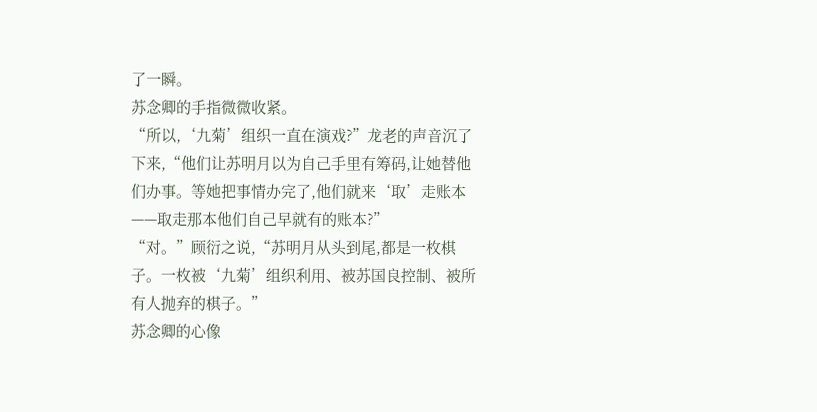了一瞬。
苏念卿的手指微微收紧。
“所以,‘九菊’组织一直在演戏?”龙老的声音沉了下来,“他们让苏明月以为自己手里有筹码,让她替他们办事。等她把事情办完了,他们就来‘取’走账本——取走那本他们自己早就有的账本?”
“对。”顾衍之说,“苏明月从头到尾,都是一枚棋子。一枚被‘九菊’组织利用、被苏国良控制、被所有人抛弃的棋子。”
苏念卿的心像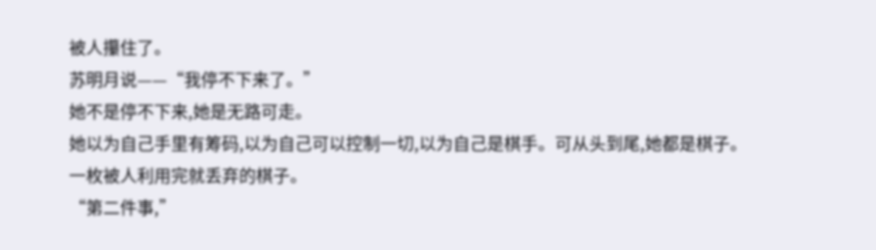被人攥住了。
苏明月说——“我停不下来了。”
她不是停不下来,她是无路可走。
她以为自己手里有筹码,以为自己可以控制一切,以为自己是棋手。可从头到尾,她都是棋子。
一枚被人利用完就丢弃的棋子。
“第二件事,”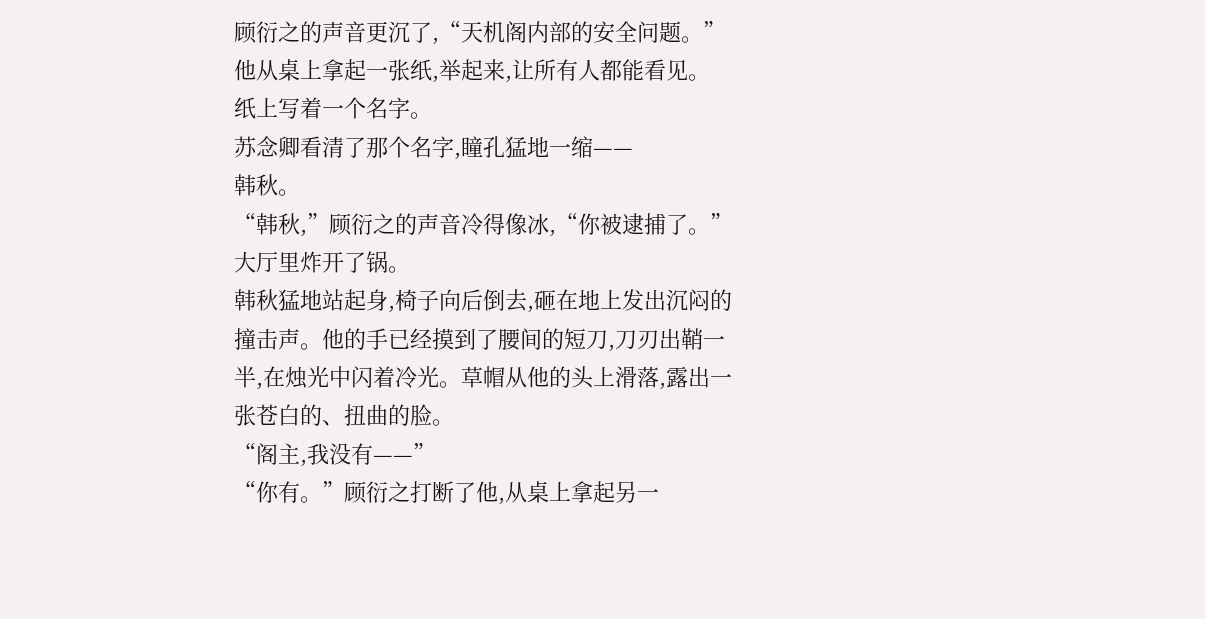顾衍之的声音更沉了,“天机阁内部的安全问题。”
他从桌上拿起一张纸,举起来,让所有人都能看见。
纸上写着一个名字。
苏念卿看清了那个名字,瞳孔猛地一缩——
韩秋。
“韩秋,”顾衍之的声音冷得像冰,“你被逮捕了。”
大厅里炸开了锅。
韩秋猛地站起身,椅子向后倒去,砸在地上发出沉闷的撞击声。他的手已经摸到了腰间的短刀,刀刃出鞘一半,在烛光中闪着冷光。草帽从他的头上滑落,露出一张苍白的、扭曲的脸。
“阁主,我没有——”
“你有。”顾衍之打断了他,从桌上拿起另一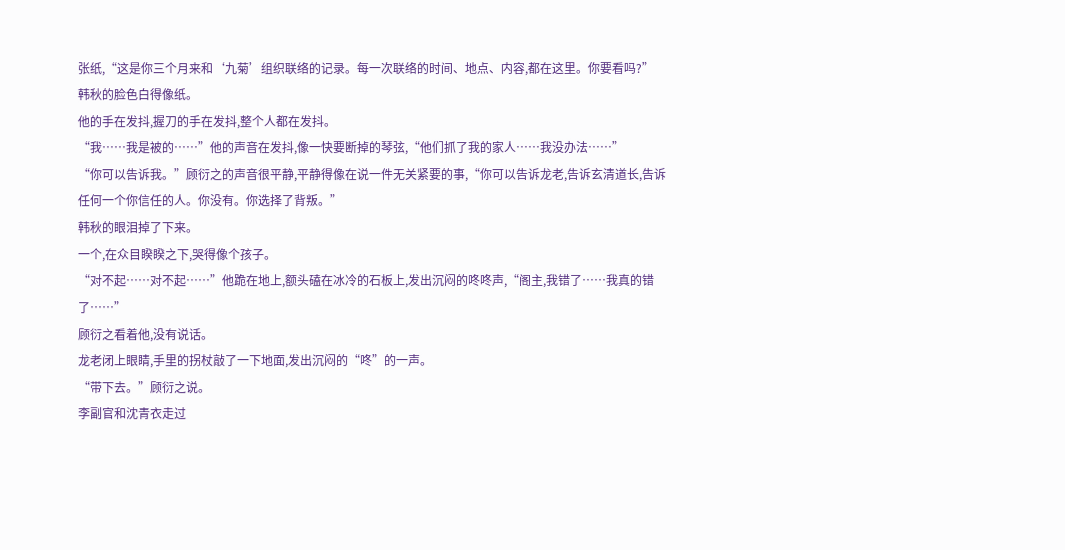张纸,“这是你三个月来和‘九菊’组织联络的记录。每一次联络的时间、地点、内容,都在这里。你要看吗?”
韩秋的脸色白得像纸。
他的手在发抖,握刀的手在发抖,整个人都在发抖。
“我……我是被的……”他的声音在发抖,像一快要断掉的琴弦,“他们抓了我的家人……我没办法……”
“你可以告诉我。”顾衍之的声音很平静,平静得像在说一件无关紧要的事,“你可以告诉龙老,告诉玄清道长,告诉任何一个你信任的人。你没有。你选择了背叛。”
韩秋的眼泪掉了下来。
一个,在众目睽睽之下,哭得像个孩子。
“对不起……对不起……”他跪在地上,额头磕在冰冷的石板上,发出沉闷的咚咚声,“阁主,我错了……我真的错了……”
顾衍之看着他,没有说话。
龙老闭上眼睛,手里的拐杖敲了一下地面,发出沉闷的“咚”的一声。
“带下去。”顾衍之说。
李副官和沈青衣走过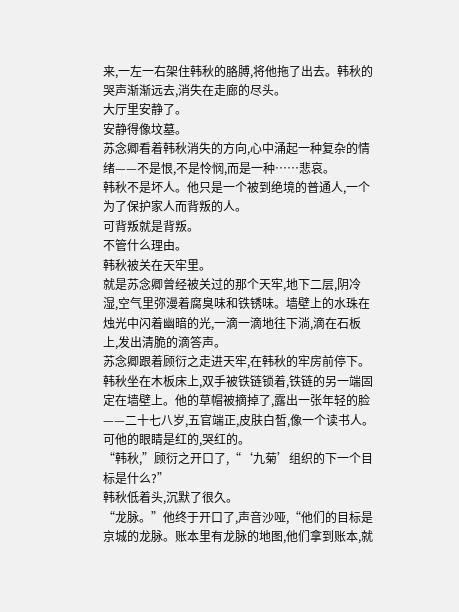来,一左一右架住韩秋的胳膊,将他拖了出去。韩秋的哭声渐渐远去,消失在走廊的尽头。
大厅里安静了。
安静得像坟墓。
苏念卿看着韩秋消失的方向,心中涌起一种复杂的情绪——不是恨,不是怜悯,而是一种……悲哀。
韩秋不是坏人。他只是一个被到绝境的普通人,一个为了保护家人而背叛的人。
可背叛就是背叛。
不管什么理由。
韩秋被关在天牢里。
就是苏念卿曾经被关过的那个天牢,地下二层,阴冷湿,空气里弥漫着腐臭味和铁锈味。墙壁上的水珠在烛光中闪着幽暗的光,一滴一滴地往下淌,滴在石板上,发出清脆的滴答声。
苏念卿跟着顾衍之走进天牢,在韩秋的牢房前停下。
韩秋坐在木板床上,双手被铁链锁着,铁链的另一端固定在墙壁上。他的草帽被摘掉了,露出一张年轻的脸——二十七八岁,五官端正,皮肤白皙,像一个读书人。可他的眼睛是红的,哭红的。
“韩秋,”顾衍之开口了,“‘九菊’组织的下一个目标是什么?”
韩秋低着头,沉默了很久。
“龙脉。”他终于开口了,声音沙哑,“他们的目标是京城的龙脉。账本里有龙脉的地图,他们拿到账本,就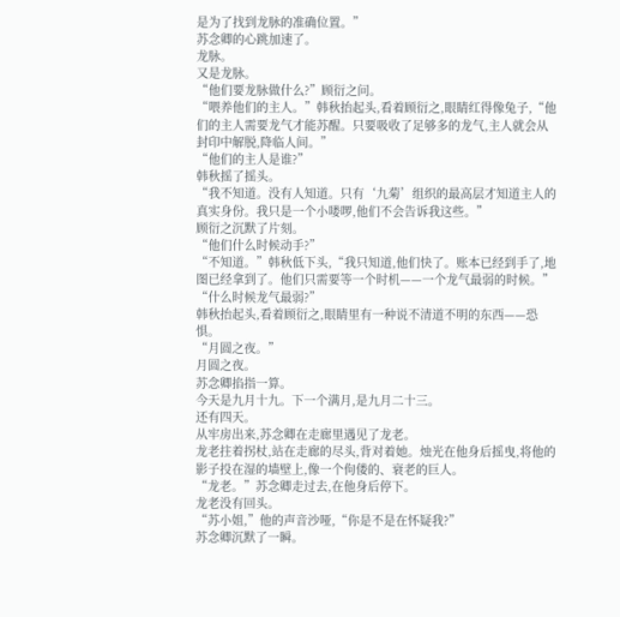是为了找到龙脉的准确位置。”
苏念卿的心跳加速了。
龙脉。
又是龙脉。
“他们要龙脉做什么?”顾衍之问。
“喂养他们的主人。”韩秋抬起头,看着顾衍之,眼睛红得像兔子,“他们的主人需要龙气才能苏醒。只要吸收了足够多的龙气,主人就会从封印中解脱,降临人间。”
“他们的主人是谁?”
韩秋摇了摇头。
“我不知道。没有人知道。只有‘九菊’组织的最高层才知道主人的真实身份。我只是一个小喽啰,他们不会告诉我这些。”
顾衍之沉默了片刻。
“他们什么时候动手?”
“不知道。”韩秋低下头,“我只知道,他们快了。账本已经到手了,地图已经拿到了。他们只需要等一个时机——一个龙气最弱的时候。”
“什么时候龙气最弱?”
韩秋抬起头,看着顾衍之,眼睛里有一种说不清道不明的东西——恐惧。
“月圆之夜。”
月圆之夜。
苏念卿掐指一算。
今天是九月十九。下一个满月,是九月二十三。
还有四天。
从牢房出来,苏念卿在走廊里遇见了龙老。
龙老拄着拐杖,站在走廊的尽头,背对着她。烛光在他身后摇曳,将他的影子投在湿的墙壁上,像一个佝偻的、衰老的巨人。
“龙老。”苏念卿走过去,在他身后停下。
龙老没有回头。
“苏小姐,”他的声音沙哑,“你是不是在怀疑我?”
苏念卿沉默了一瞬。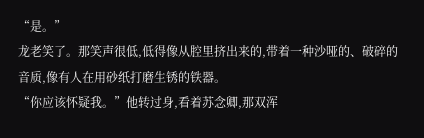“是。”
龙老笑了。那笑声很低,低得像从腔里挤出来的,带着一种沙哑的、破碎的音质,像有人在用砂纸打磨生锈的铁器。
“你应该怀疑我。”他转过身,看着苏念卿,那双浑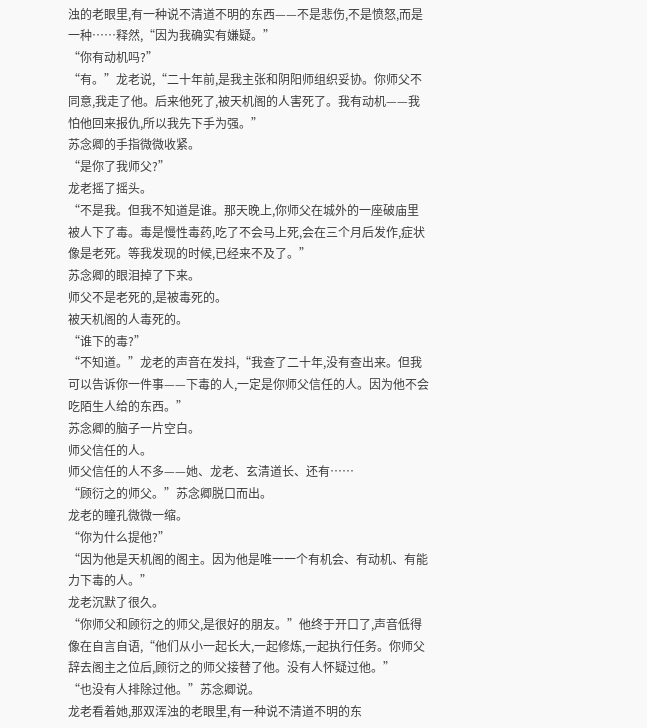浊的老眼里,有一种说不清道不明的东西——不是悲伤,不是愤怒,而是一种……释然,“因为我确实有嫌疑。”
“你有动机吗?”
“有。”龙老说,“二十年前,是我主张和阴阳师组织妥协。你师父不同意,我走了他。后来他死了,被天机阁的人害死了。我有动机——我怕他回来报仇,所以我先下手为强。”
苏念卿的手指微微收紧。
“是你了我师父?”
龙老摇了摇头。
“不是我。但我不知道是谁。那天晚上,你师父在城外的一座破庙里被人下了毒。毒是慢性毒药,吃了不会马上死,会在三个月后发作,症状像是老死。等我发现的时候,已经来不及了。”
苏念卿的眼泪掉了下来。
师父不是老死的,是被毒死的。
被天机阁的人毒死的。
“谁下的毒?”
“不知道。”龙老的声音在发抖,“我查了二十年,没有查出来。但我可以告诉你一件事——下毒的人,一定是你师父信任的人。因为他不会吃陌生人给的东西。”
苏念卿的脑子一片空白。
师父信任的人。
师父信任的人不多——她、龙老、玄清道长、还有……
“顾衍之的师父。”苏念卿脱口而出。
龙老的瞳孔微微一缩。
“你为什么提他?”
“因为他是天机阁的阁主。因为他是唯一一个有机会、有动机、有能力下毒的人。”
龙老沉默了很久。
“你师父和顾衍之的师父,是很好的朋友。”他终于开口了,声音低得像在自言自语,“他们从小一起长大,一起修炼,一起执行任务。你师父辞去阁主之位后,顾衍之的师父接替了他。没有人怀疑过他。”
“也没有人排除过他。”苏念卿说。
龙老看着她,那双浑浊的老眼里,有一种说不清道不明的东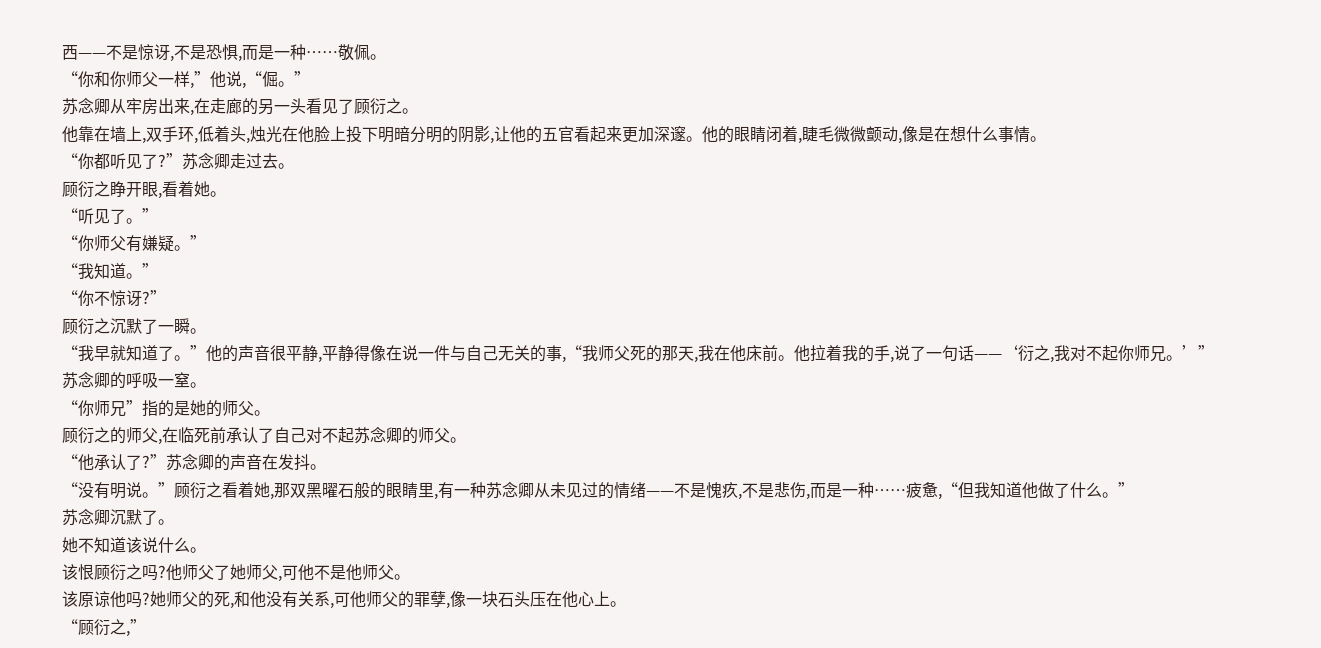西——不是惊讶,不是恐惧,而是一种……敬佩。
“你和你师父一样,”他说,“倔。”
苏念卿从牢房出来,在走廊的另一头看见了顾衍之。
他靠在墙上,双手环,低着头,烛光在他脸上投下明暗分明的阴影,让他的五官看起来更加深邃。他的眼睛闭着,睫毛微微颤动,像是在想什么事情。
“你都听见了?”苏念卿走过去。
顾衍之睁开眼,看着她。
“听见了。”
“你师父有嫌疑。”
“我知道。”
“你不惊讶?”
顾衍之沉默了一瞬。
“我早就知道了。”他的声音很平静,平静得像在说一件与自己无关的事,“我师父死的那天,我在他床前。他拉着我的手,说了一句话——‘衍之,我对不起你师兄。’”
苏念卿的呼吸一窒。
“你师兄”指的是她的师父。
顾衍之的师父,在临死前承认了自己对不起苏念卿的师父。
“他承认了?”苏念卿的声音在发抖。
“没有明说。”顾衍之看着她,那双黑曜石般的眼睛里,有一种苏念卿从未见过的情绪——不是愧疚,不是悲伤,而是一种……疲惫,“但我知道他做了什么。”
苏念卿沉默了。
她不知道该说什么。
该恨顾衍之吗?他师父了她师父,可他不是他师父。
该原谅他吗?她师父的死,和他没有关系,可他师父的罪孽,像一块石头压在他心上。
“顾衍之,”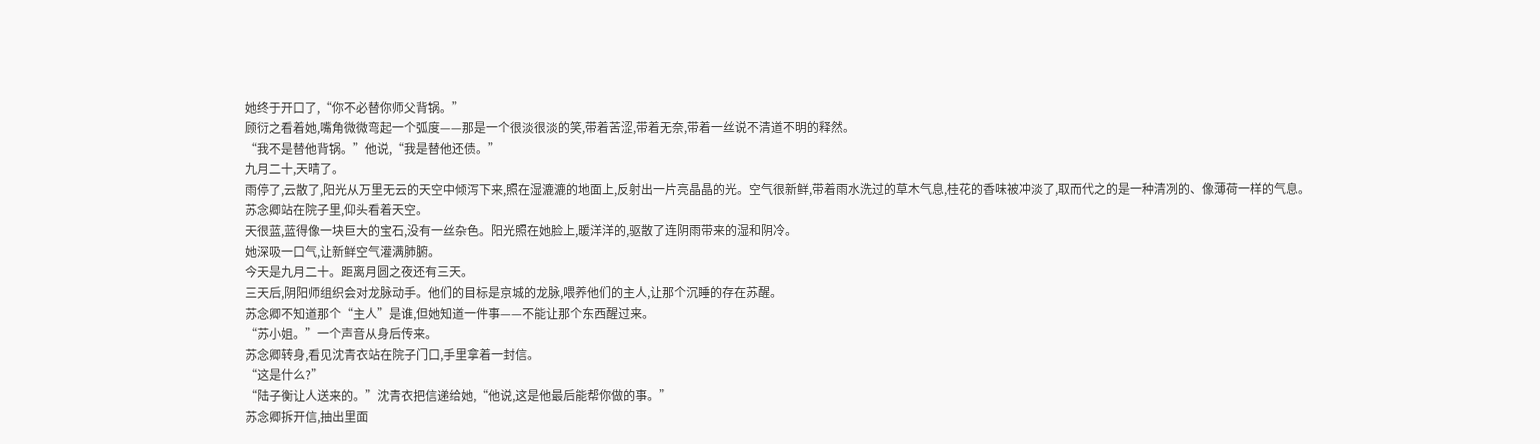她终于开口了,“你不必替你师父背锅。”
顾衍之看着她,嘴角微微弯起一个弧度——那是一个很淡很淡的笑,带着苦涩,带着无奈,带着一丝说不清道不明的释然。
“我不是替他背锅。”他说,“我是替他还债。”
九月二十,天晴了。
雨停了,云散了,阳光从万里无云的天空中倾泻下来,照在湿漉漉的地面上,反射出一片亮晶晶的光。空气很新鲜,带着雨水洗过的草木气息,桂花的香味被冲淡了,取而代之的是一种清冽的、像薄荷一样的气息。
苏念卿站在院子里,仰头看着天空。
天很蓝,蓝得像一块巨大的宝石,没有一丝杂色。阳光照在她脸上,暖洋洋的,驱散了连阴雨带来的湿和阴冷。
她深吸一口气,让新鲜空气灌满肺腑。
今天是九月二十。距离月圆之夜还有三天。
三天后,阴阳师组织会对龙脉动手。他们的目标是京城的龙脉,喂养他们的主人,让那个沉睡的存在苏醒。
苏念卿不知道那个“主人”是谁,但她知道一件事——不能让那个东西醒过来。
“苏小姐。”一个声音从身后传来。
苏念卿转身,看见沈青衣站在院子门口,手里拿着一封信。
“这是什么?”
“陆子衡让人送来的。”沈青衣把信递给她,“他说,这是他最后能帮你做的事。”
苏念卿拆开信,抽出里面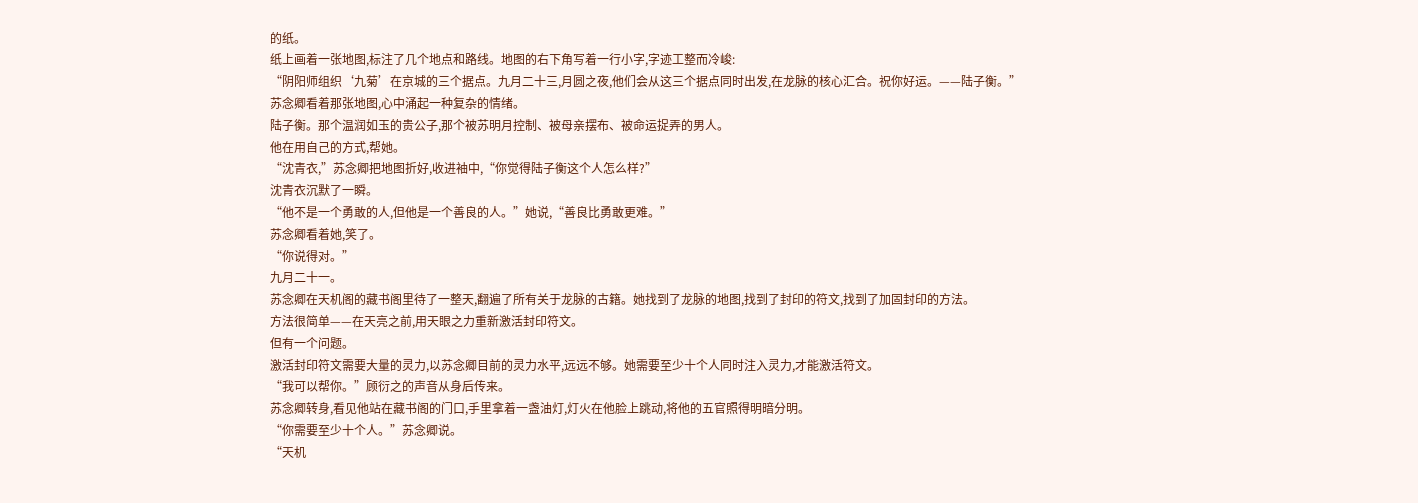的纸。
纸上画着一张地图,标注了几个地点和路线。地图的右下角写着一行小字,字迹工整而冷峻:
“阴阳师组织‘九菊’在京城的三个据点。九月二十三,月圆之夜,他们会从这三个据点同时出发,在龙脉的核心汇合。祝你好运。——陆子衡。”
苏念卿看着那张地图,心中涌起一种复杂的情绪。
陆子衡。那个温润如玉的贵公子,那个被苏明月控制、被母亲摆布、被命运捉弄的男人。
他在用自己的方式,帮她。
“沈青衣,”苏念卿把地图折好,收进袖中,“你觉得陆子衡这个人怎么样?”
沈青衣沉默了一瞬。
“他不是一个勇敢的人,但他是一个善良的人。”她说,“善良比勇敢更难。”
苏念卿看着她,笑了。
“你说得对。”
九月二十一。
苏念卿在天机阁的藏书阁里待了一整天,翻遍了所有关于龙脉的古籍。她找到了龙脉的地图,找到了封印的符文,找到了加固封印的方法。
方法很简单——在天亮之前,用天眼之力重新激活封印符文。
但有一个问题。
激活封印符文需要大量的灵力,以苏念卿目前的灵力水平,远远不够。她需要至少十个人同时注入灵力,才能激活符文。
“我可以帮你。”顾衍之的声音从身后传来。
苏念卿转身,看见他站在藏书阁的门口,手里拿着一盏油灯,灯火在他脸上跳动,将他的五官照得明暗分明。
“你需要至少十个人。”苏念卿说。
“天机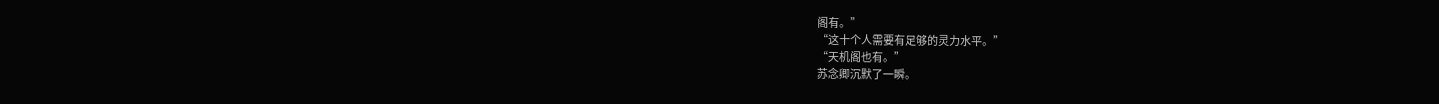阁有。”
“这十个人需要有足够的灵力水平。”
“天机阁也有。”
苏念卿沉默了一瞬。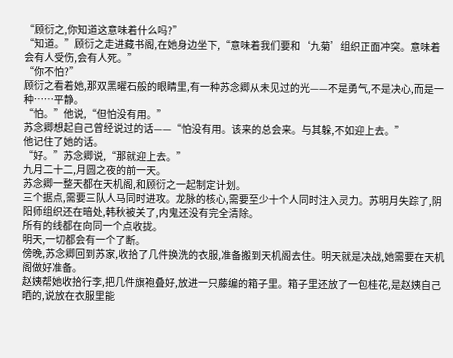“顾衍之,你知道这意味着什么吗?”
“知道。”顾衍之走进藏书阁,在她身边坐下,“意味着我们要和‘九菊’组织正面冲突。意味着会有人受伤,会有人死。”
“你不怕?”
顾衍之看着她,那双黑曜石般的眼睛里,有一种苏念卿从未见过的光——不是勇气,不是决心,而是一种……平静。
“怕。”他说,“但怕没有用。”
苏念卿想起自己曾经说过的话——“怕没有用。该来的总会来。与其躲,不如迎上去。”
他记住了她的话。
“好。”苏念卿说,“那就迎上去。”
九月二十二,月圆之夜的前一天。
苏念卿一整天都在天机阁,和顾衍之一起制定计划。
三个据点,需要三队人马同时进攻。龙脉的核心,需要至少十个人同时注入灵力。苏明月失踪了,阴阳师组织还在暗处,韩秋被关了,内鬼还没有完全清除。
所有的线都在向同一个点收拢。
明天,一切都会有一个了断。
傍晚,苏念卿回到苏家,收拾了几件换洗的衣服,准备搬到天机阁去住。明天就是决战,她需要在天机阁做好准备。
赵姨帮她收拾行李,把几件旗袍叠好,放进一只藤编的箱子里。箱子里还放了一包桂花,是赵姨自己晒的,说放在衣服里能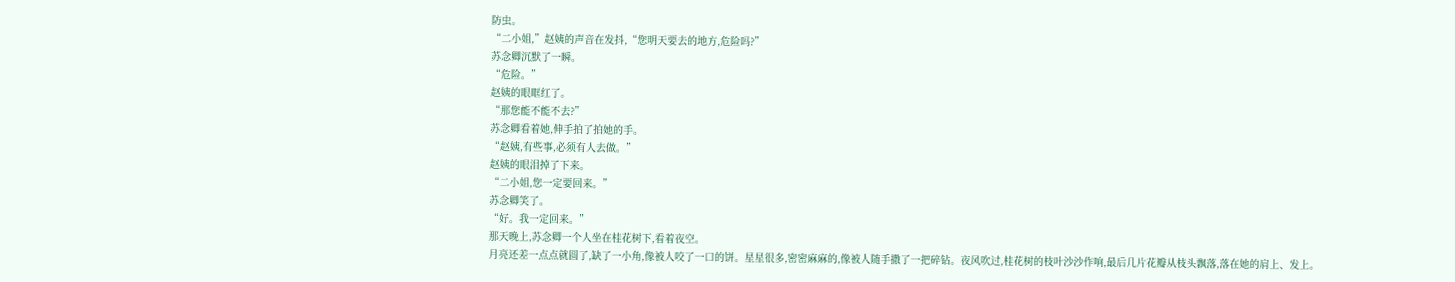防虫。
“二小姐,”赵姨的声音在发抖,“您明天要去的地方,危险吗?”
苏念卿沉默了一瞬。
“危险。”
赵姨的眼眶红了。
“那您能不能不去?”
苏念卿看着她,伸手拍了拍她的手。
“赵姨,有些事,必须有人去做。”
赵姨的眼泪掉了下来。
“二小姐,您一定要回来。”
苏念卿笑了。
“好。我一定回来。”
那天晚上,苏念卿一个人坐在桂花树下,看着夜空。
月亮还差一点点就圆了,缺了一小角,像被人咬了一口的饼。星星很多,密密麻麻的,像被人随手撒了一把碎钻。夜风吹过,桂花树的枝叶沙沙作响,最后几片花瓣从枝头飘落,落在她的肩上、发上。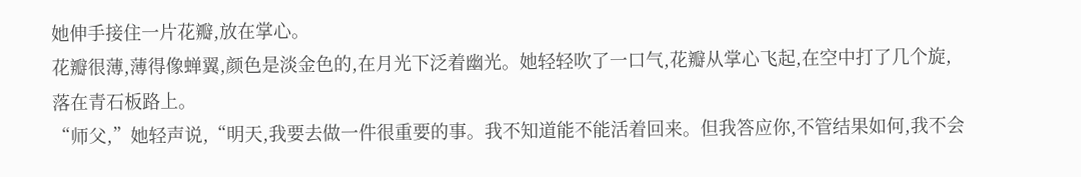她伸手接住一片花瓣,放在掌心。
花瓣很薄,薄得像蝉翼,颜色是淡金色的,在月光下泛着幽光。她轻轻吹了一口气,花瓣从掌心飞起,在空中打了几个旋,落在青石板路上。
“师父,”她轻声说,“明天,我要去做一件很重要的事。我不知道能不能活着回来。但我答应你,不管结果如何,我不会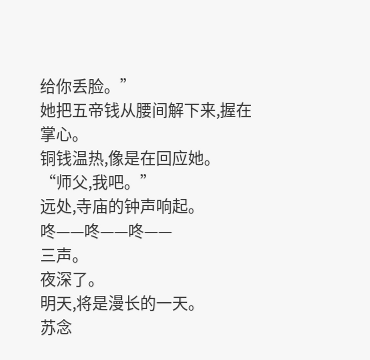给你丢脸。”
她把五帝钱从腰间解下来,握在掌心。
铜钱温热,像是在回应她。
“师父,我吧。”
远处,寺庙的钟声响起。
咚——咚——咚——
三声。
夜深了。
明天,将是漫长的一天。
苏念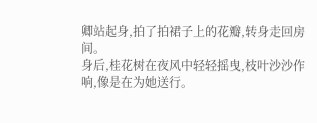卿站起身,拍了拍裙子上的花瓣,转身走回房间。
身后,桂花树在夜风中轻轻摇曳,枝叶沙沙作响,像是在为她送行。